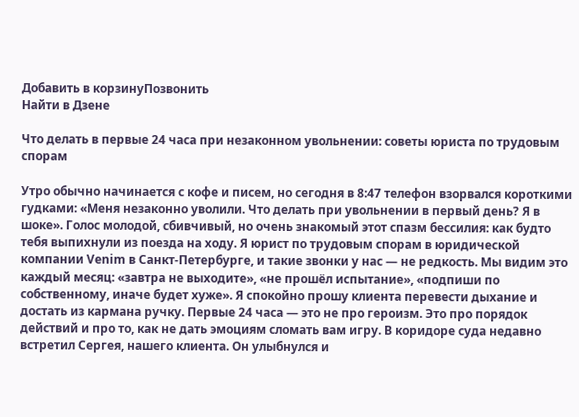Добавить в корзинуПозвонить
Найти в Дзене

Что делать в первые 24 часа при незаконном увольнении: советы юриста по трудовым спорам

Утро обычно начинается с кофе и писем, но сегодня в 8:47 телефон взорвался короткими гудками: «Меня незаконно уволили. Что делать при увольнении в первый день? Я в шоке». Голос молодой, сбивчивый, но очень знакомый этот спазм бессилия: как будто тебя выпихнули из поезда на ходу. Я юрист по трудовым спорам в юридической компании Venim в Санкт-Петербурге, и такие звонки у нас — не редкость. Мы видим это каждый месяц: «завтра не выходите», «не прошёл испытание», «подпиши по собственному, иначе будет хуже». Я спокойно прошу клиента перевести дыхание и достать из кармана ручку. Первые 24 часа — это не про героизм. Это про порядок действий и про то, как не дать эмоциям сломать вам игру. В коридоре суда недавно встретил Сергея, нашего клиента. Он улыбнулся и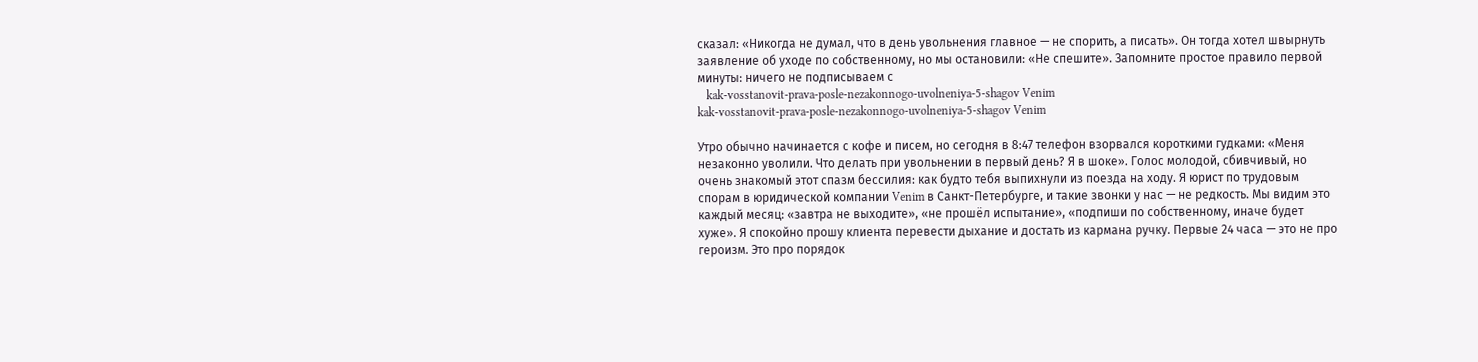сказал: «Никогда не думал, что в день увольнения главное — не спорить, а писать». Он тогда хотел швырнуть заявление об уходе по собственному, но мы остановили: «Не спешите». Запомните простое правило первой минуты: ничего не подписываем с
   kak-vosstanovit-prava-posle-nezakonnogo-uvolneniya-5-shagov Venim
kak-vosstanovit-prava-posle-nezakonnogo-uvolneniya-5-shagov Venim

Утро обычно начинается с кофе и писем, но сегодня в 8:47 телефон взорвался короткими гудками: «Меня незаконно уволили. Что делать при увольнении в первый день? Я в шоке». Голос молодой, сбивчивый, но очень знакомый этот спазм бессилия: как будто тебя выпихнули из поезда на ходу. Я юрист по трудовым спорам в юридической компании Venim в Санкт-Петербурге, и такие звонки у нас — не редкость. Мы видим это каждый месяц: «завтра не выходите», «не прошёл испытание», «подпиши по собственному, иначе будет хуже». Я спокойно прошу клиента перевести дыхание и достать из кармана ручку. Первые 24 часа — это не про героизм. Это про порядок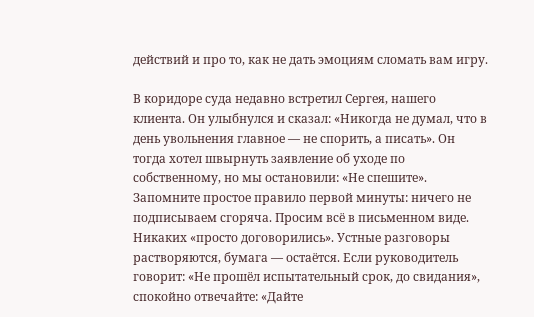действий и про то, как не дать эмоциям сломать вам игру.

В коридоре суда недавно встретил Сергея, нашего клиента. Он улыбнулся и сказал: «Никогда не думал, что в день увольнения главное — не спорить, а писать». Он тогда хотел швырнуть заявление об уходе по собственному, но мы остановили: «Не спешите». Запомните простое правило первой минуты: ничего не подписываем сгоряча. Просим всё в письменном виде. Никаких «просто договорились». Устные разговоры растворяются, бумага — остаётся. Если руководитель говорит: «Не прошёл испытательный срок, до свидания», спокойно отвечайте: «Дайте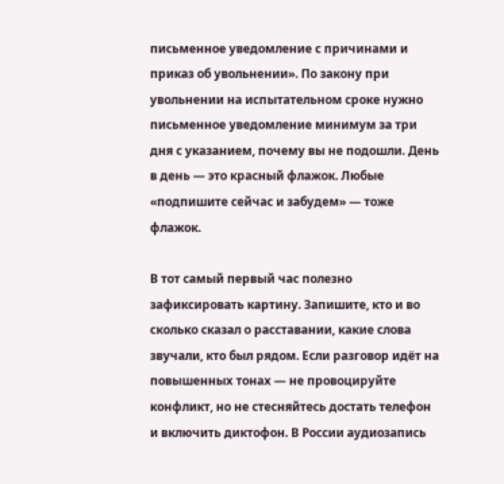письменное уведомление с причинами и приказ об увольнении». По закону при увольнении на испытательном сроке нужно письменное уведомление минимум за три дня с указанием, почему вы не подошли. День в день — это красный флажок. Любые «подпишите сейчас и забудем» — тоже флажок.

В тот самый первый час полезно зафиксировать картину. Запишите, кто и во сколько сказал о расставании, какие слова звучали, кто был рядом. Если разговор идёт на повышенных тонах — не провоцируйте конфликт, но не стесняйтесь достать телефон и включить диктофон. В России аудиозапись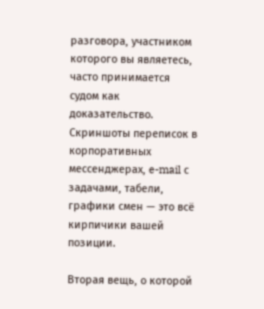разговора, участником которого вы являетесь, часто принимается судом как доказательство. Скриншоты переписок в корпоративных мессенджерах, e-mail с задачами, табели, графики смен — это всё кирпичики вашей позиции.

Вторая вещь, о которой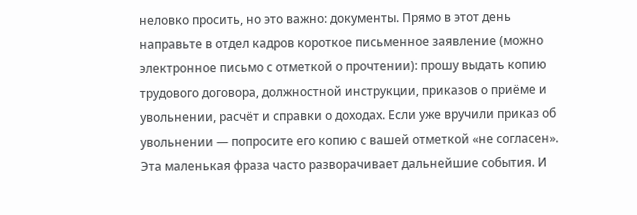неловко просить, но это важно: документы. Прямо в этот день направьте в отдел кадров короткое письменное заявление (можно электронное письмо с отметкой о прочтении): прошу выдать копию трудового договора, должностной инструкции, приказов о приёме и увольнении, расчёт и справки о доходах. Если уже вручили приказ об увольнении — попросите его копию с вашей отметкой «не согласен». Эта маленькая фраза часто разворачивает дальнейшие события. И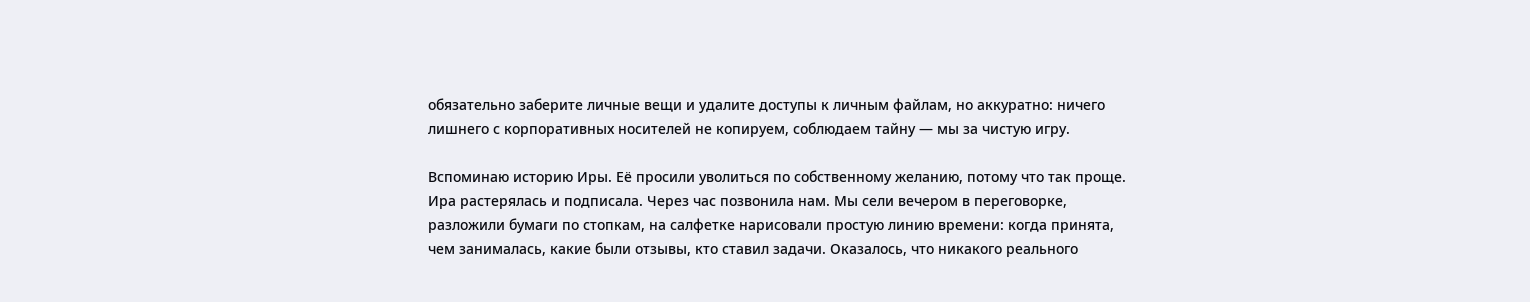обязательно заберите личные вещи и удалите доступы к личным файлам, но аккуратно: ничего лишнего с корпоративных носителей не копируем, соблюдаем тайну — мы за чистую игру.

Вспоминаю историю Иры. Её просили уволиться по собственному желанию, потому что так проще. Ира растерялась и подписала. Через час позвонила нам. Мы сели вечером в переговорке, разложили бумаги по стопкам, на салфетке нарисовали простую линию времени: когда принята, чем занималась, какие были отзывы, кто ставил задачи. Оказалось, что никакого реального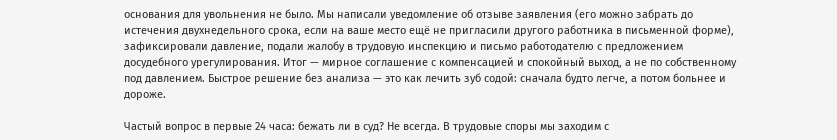основания для увольнения не было. Мы написали уведомление об отзыве заявления (его можно забрать до истечения двухнедельного срока, если на ваше место ещё не пригласили другого работника в письменной форме), зафиксировали давление, подали жалобу в трудовую инспекцию и письмо работодателю с предложением досудебного урегулирования. Итог — мирное соглашение с компенсацией и спокойный выход, а не по собственному под давлением. Быстрое решение без анализа — это как лечить зуб содой: сначала будто легче, а потом больнее и дороже.

Частый вопрос в первые 24 часа: бежать ли в суд? Не всегда. В трудовые споры мы заходим с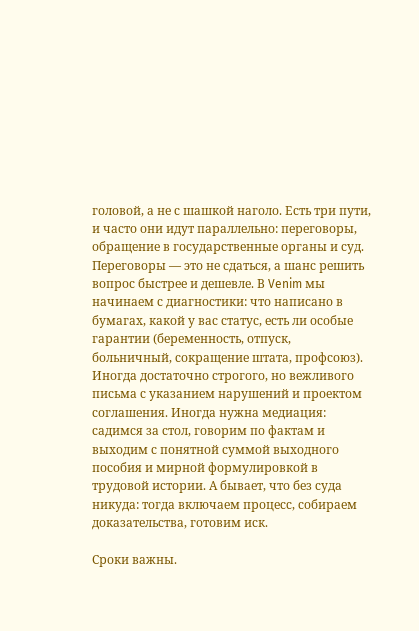головой, а не с шашкой наголо. Есть три пути, и часто они идут параллельно: переговоры, обращение в государственные органы и суд. Переговоры — это не сдаться, а шанс решить вопрос быстрее и дешевле. В Venim мы начинаем с диагностики: что написано в бумагах, какой у вас статус, есть ли особые гарантии (беременность, отпуск, больничный, сокращение штата, профсоюз). Иногда достаточно строгого, но вежливого письма с указанием нарушений и проектом соглашения. Иногда нужна медиация: садимся за стол, говорим по фактам и выходим с понятной суммой выходного пособия и мирной формулировкой в трудовой истории. А бывает, что без суда никуда: тогда включаем процесс, собираем доказательства, готовим иск.

Сроки важны.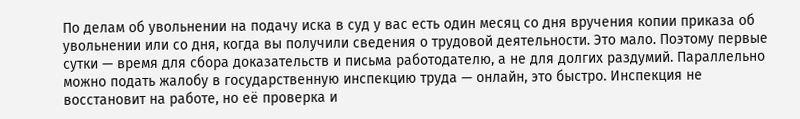По делам об увольнении на подачу иска в суд у вас есть один месяц со дня вручения копии приказа об увольнении или со дня, когда вы получили сведения о трудовой деятельности. Это мало. Поэтому первые сутки — время для сбора доказательств и письма работодателю, а не для долгих раздумий. Параллельно можно подать жалобу в государственную инспекцию труда — онлайн, это быстро. Инспекция не восстановит на работе, но её проверка и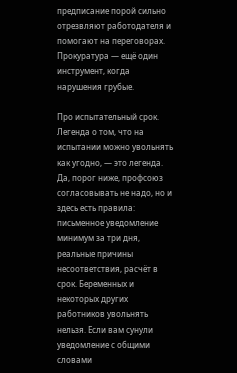предписание порой сильно отрезвляют работодателя и помогают на переговорах. Прокуратура — ещё один инструмент, когда нарушения грубые.

Про испытательный срок. Легенда о том, что на испытании можно увольнять как угодно, — это легенда. Да, порог ниже, профсоюз согласовывать не надо, но и здесь есть правила: письменное уведомление минимум за три дня, реальные причины несоответствия, расчёт в срок. Беременных и некоторых других работников увольнять нельзя. Если вам сунули уведомление с общими словами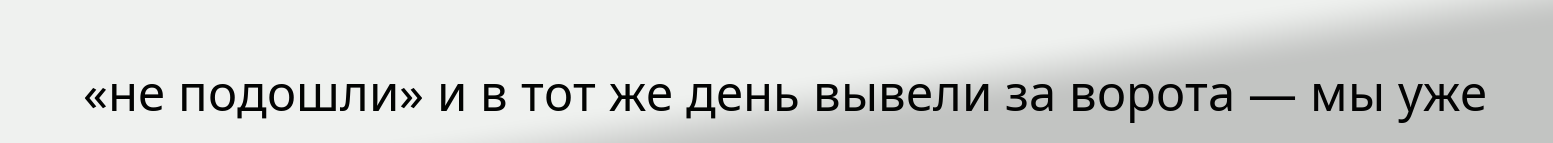«не подошли» и в тот же день вывели за ворота — мы уже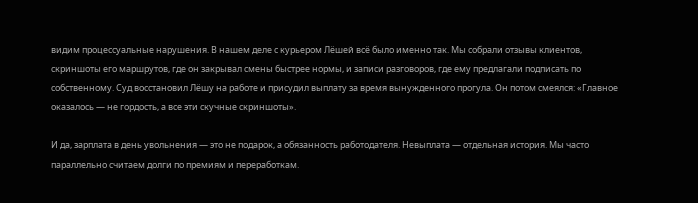видим процессуальные нарушения. В нашем деле с курьером Лёшей всё было именно так. Мы собрали отзывы клиентов, скриншоты его маршрутов, где он закрывал смены быстрее нормы, и записи разговоров, где ему предлагали подписать по собственному. Суд восстановил Лёшу на работе и присудил выплату за время вынужденного прогула. Он потом смеялся: «Главное оказалось — не гордость, а все эти скучные скриншоты».

И да, зарплата в день увольнения — это не подарок, а обязанность работодателя. Невыплата — отдельная история. Мы часто параллельно считаем долги по премиям и переработкам.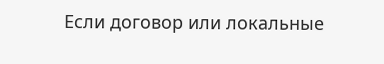Если договор или локальные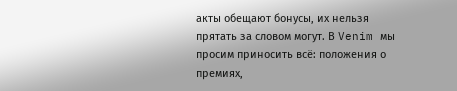акты обещают бонусы, их нельзя прятать за словом могут. В Venim мы просим приносить всё: положения о премиях,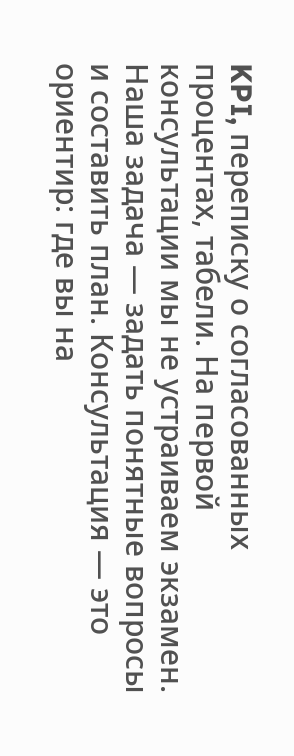KPI, переписку о согласованных процентах, табели. На первой консультации мы не устраиваем экзамен. Наша задача — задать понятные вопросы и составить план. Консультация — это ориентир: где вы на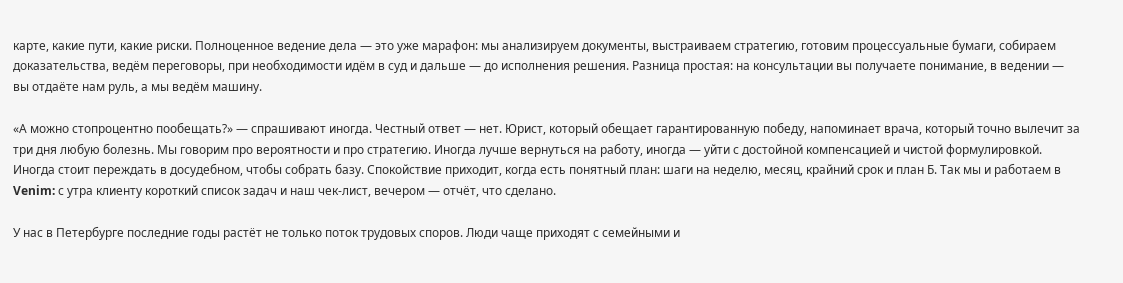карте, какие пути, какие риски. Полноценное ведение дела — это уже марафон: мы анализируем документы, выстраиваем стратегию, готовим процессуальные бумаги, собираем доказательства, ведём переговоры, при необходимости идём в суд и дальше — до исполнения решения. Разница простая: на консультации вы получаете понимание, в ведении — вы отдаёте нам руль, а мы ведём машину.

«А можно стопроцентно пообещать?» — спрашивают иногда. Честный ответ — нет. Юрист, который обещает гарантированную победу, напоминает врача, который точно вылечит за три дня любую болезнь. Мы говорим про вероятности и про стратегию. Иногда лучше вернуться на работу, иногда — уйти с достойной компенсацией и чистой формулировкой. Иногда стоит переждать в досудебном, чтобы собрать базу. Спокойствие приходит, когда есть понятный план: шаги на неделю, месяц, крайний срок и план Б. Так мы и работаем в Venim: с утра клиенту короткий список задач и наш чек-лист, вечером — отчёт, что сделано.

У нас в Петербурге последние годы растёт не только поток трудовых споров. Люди чаще приходят с семейными и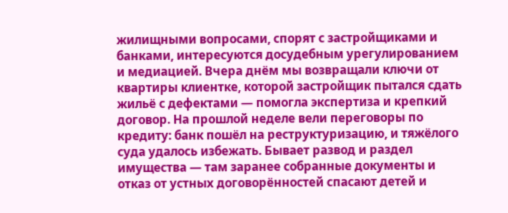жилищными вопросами, спорят с застройщиками и банками, интересуются досудебным урегулированием и медиацией. Вчера днём мы возвращали ключи от квартиры клиентке, которой застройщик пытался сдать жильё с дефектами — помогла экспертиза и крепкий договор. На прошлой неделе вели переговоры по кредиту: банк пошёл на реструктуризацию, и тяжёлого суда удалось избежать. Бывает развод и раздел имущества — там заранее собранные документы и отказ от устных договорённостей спасают детей и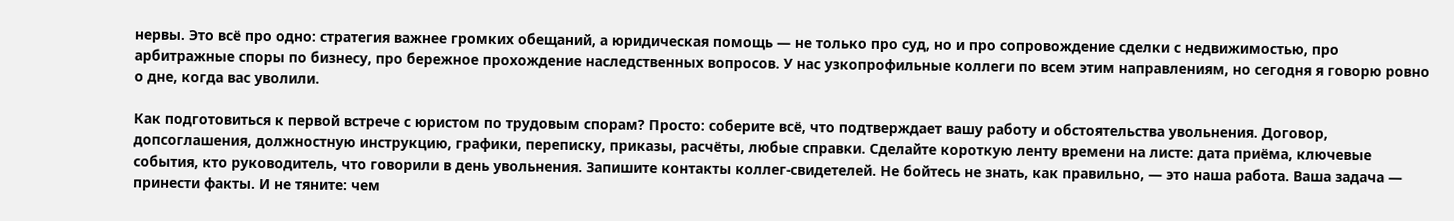нервы. Это всё про одно: стратегия важнее громких обещаний, а юридическая помощь — не только про суд, но и про сопровождение сделки с недвижимостью, про арбитражные споры по бизнесу, про бережное прохождение наследственных вопросов. У нас узкопрофильные коллеги по всем этим направлениям, но сегодня я говорю ровно о дне, когда вас уволили.

Как подготовиться к первой встрече с юристом по трудовым спорам? Просто: соберите всё, что подтверждает вашу работу и обстоятельства увольнения. Договор, допсоглашения, должностную инструкцию, графики, переписку, приказы, расчёты, любые справки. Сделайте короткую ленту времени на листе: дата приёма, ключевые события, кто руководитель, что говорили в день увольнения. Запишите контакты коллег-свидетелей. Не бойтесь не знать, как правильно, — это наша работа. Ваша задача — принести факты. И не тяните: чем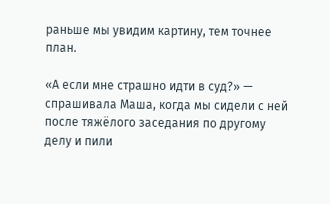раньше мы увидим картину, тем точнее план.

«А если мне страшно идти в суд?» — спрашивала Маша, когда мы сидели с ней после тяжёлого заседания по другому делу и пили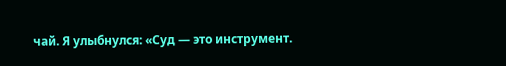чай. Я улыбнулся: «Суд — это инструмент.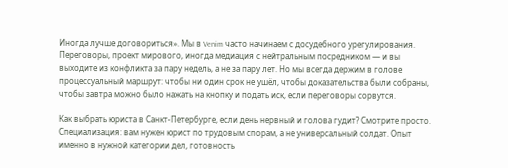Иногда лучше договориться». Мы в Venim часто начинаем с досудебного урегулирования. Переговоры, проект мирового, иногда медиация с нейтральным посредником — и вы выходите из конфликта за пару недель, а не за пару лет. Но мы всегда держим в голове процессуальный маршрут: чтобы ни один срок не ушёл, чтобы доказательства были собраны, чтобы завтра можно было нажать на кнопку и подать иск, если переговоры сорвутся.

Как выбрать юриста в Санкт-Петербурге, если день нервный и голова гудит? Смотрите просто. Специализация: вам нужен юрист по трудовым спорам, а не универсальный солдат. Опыт именно в нужной категории дел, готовность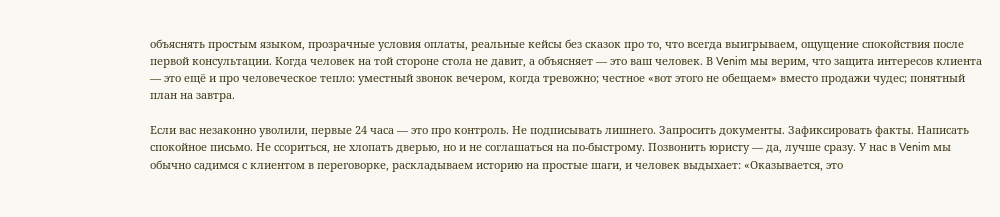объяснять простым языком, прозрачные условия оплаты, реальные кейсы без сказок про то, что всегда выигрываем, ощущение спокойствия после первой консультации. Когда человек на той стороне стола не давит, а объясняет — это ваш человек. В Venim мы верим, что защита интересов клиента — это ещё и про человеческое тепло: уместный звонок вечером, когда тревожно; честное «вот этого не обещаем» вместо продажи чудес; понятный план на завтра.

Если вас незаконно уволили, первые 24 часа — это про контроль. Не подписывать лишнего. Запросить документы. Зафиксировать факты. Написать спокойное письмо. Не ссориться, не хлопать дверью, но и не соглашаться на по-быстрому. Позвонить юристу — да, лучше сразу. У нас в Venim мы обычно садимся с клиентом в переговорке, раскладываем историю на простые шаги, и человек выдыхает: «Оказывается, это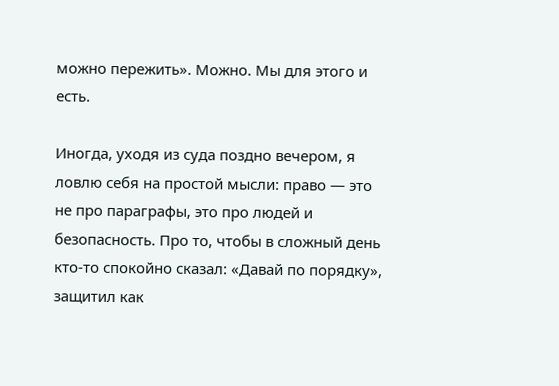можно пережить». Можно. Мы для этого и есть.

Иногда, уходя из суда поздно вечером, я ловлю себя на простой мысли: право — это не про параграфы, это про людей и безопасность. Про то, чтобы в сложный день кто-то спокойно сказал: «Давай по порядку», защитил как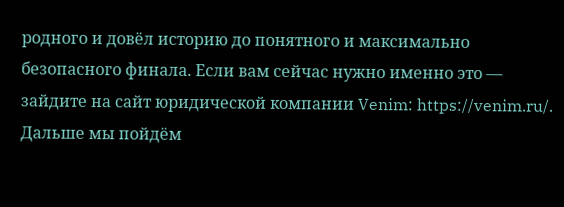родного и довёл историю до понятного и максимально безопасного финала. Если вам сейчас нужно именно это — зайдите на сайт юридической компании Venim: https://venim.ru/. Дальше мы пойдём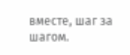вместе, шаг за шагом.